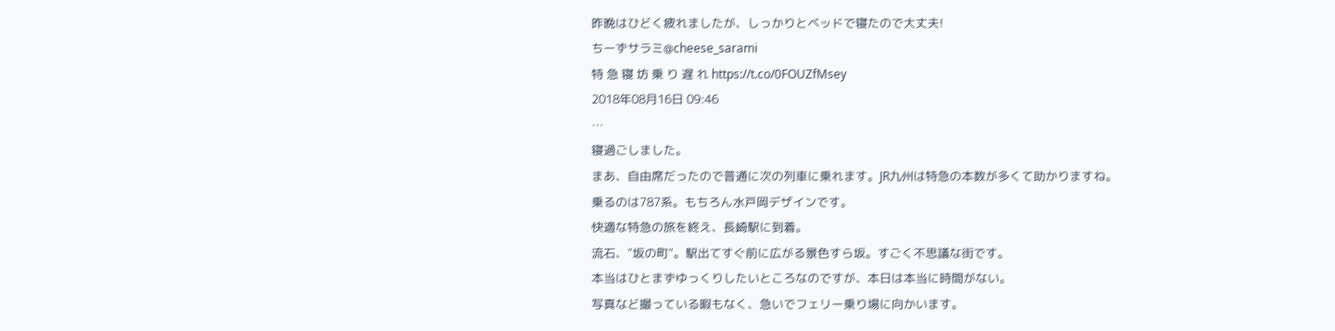昨晩はひどく疲れましたが、しっかりとベッドで寝たので大丈夫!
ちーずサラミ@cheese_sarami
特 急 寝 坊 乗 り 遅 れ https://t.co/0FOUZfMsey
2018年08月16日 09:46
…
寝過ごしました。
まあ、自由席だったので普通に次の列車に乗れます。JR九州は特急の本数が多くて助かりますね。
乗るのは787系。もちろん水戸岡デザインです。
快適な特急の旅を終え、長崎駅に到着。
流石、"坂の町"。駅出てすぐ前に広がる景色すら坂。すごく不思議な街です。
本当はひとまずゆっくりしたいところなのですが、本日は本当に時間がない。
写真など撮っている暇もなく、急いでフェリー乗り場に向かいます。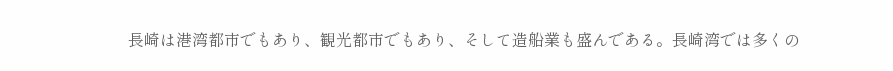長崎は港湾都市でもあり、観光都市でもあり、そして造船業も盛んである。長崎湾では多くの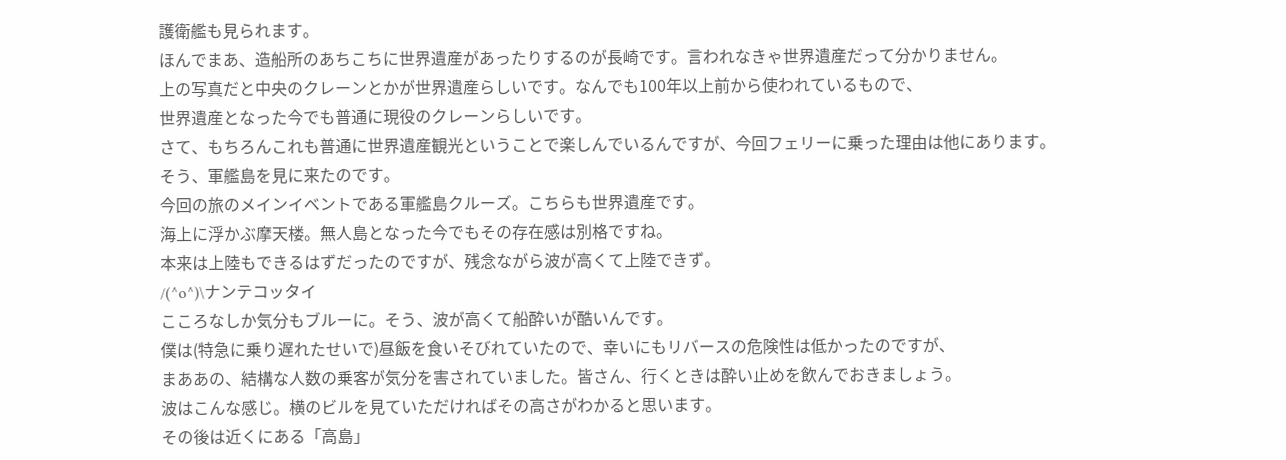護衛艦も見られます。
ほんでまあ、造船所のあちこちに世界遺産があったりするのが長崎です。言われなきゃ世界遺産だって分かりません。
上の写真だと中央のクレーンとかが世界遺産らしいです。なんでも100年以上前から使われているもので、
世界遺産となった今でも普通に現役のクレーンらしいです。
さて、もちろんこれも普通に世界遺産観光ということで楽しんでいるんですが、今回フェリーに乗った理由は他にあります。
そう、軍艦島を見に来たのです。
今回の旅のメインイベントである軍艦島クルーズ。こちらも世界遺産です。
海上に浮かぶ摩天楼。無人島となった今でもその存在感は別格ですね。
本来は上陸もできるはずだったのですが、残念ながら波が高くて上陸できず。
/(^o^)\ナンテコッタイ
こころなしか気分もブルーに。そう、波が高くて船酔いが酷いんです。
僕は(特急に乗り遅れたせいで)昼飯を食いそびれていたので、幸いにもリバースの危険性は低かったのですが、
まああの、結構な人数の乗客が気分を害されていました。皆さん、行くときは酔い止めを飲んでおきましょう。
波はこんな感じ。横のビルを見ていただければその高さがわかると思います。
その後は近くにある「高島」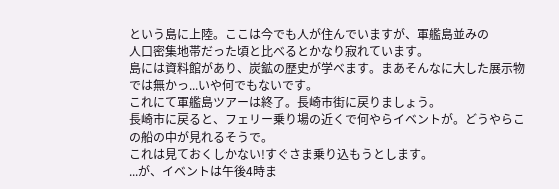という島に上陸。ここは今でも人が住んでいますが、軍艦島並みの
人口密集地帯だった頃と比べるとかなり寂れています。
島には資料館があり、炭鉱の歴史が学べます。まあそんなに大した展示物では無かっ...いや何でもないです。
これにて軍艦島ツアーは終了。長崎市街に戻りましょう。
長崎市に戻ると、フェリー乗り場の近くで何やらイベントが。どうやらこの船の中が見れるそうで。
これは見ておくしかない!すぐさま乗り込もうとします。
...が、イベントは午後4時ま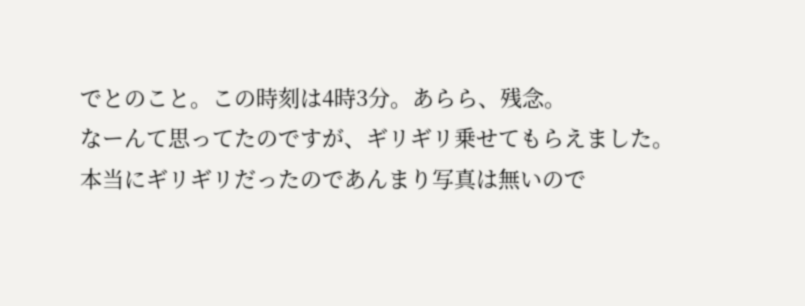でとのこと。この時刻は4時3分。あらら、残念。
なーんて思ってたのですが、ギリギリ乗せてもらえました。
本当にギリギリだったのであんまり写真は無いので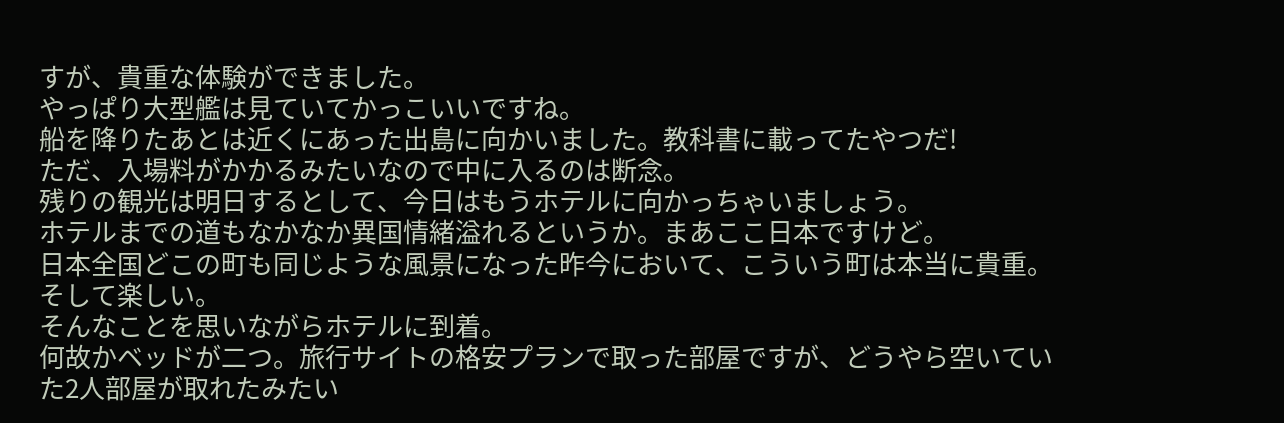すが、貴重な体験ができました。
やっぱり大型艦は見ていてかっこいいですね。
船を降りたあとは近くにあった出島に向かいました。教科書に載ってたやつだ!
ただ、入場料がかかるみたいなので中に入るのは断念。
残りの観光は明日するとして、今日はもうホテルに向かっちゃいましょう。
ホテルまでの道もなかなか異国情緒溢れるというか。まあここ日本ですけど。
日本全国どこの町も同じような風景になった昨今において、こういう町は本当に貴重。
そして楽しい。
そんなことを思いながらホテルに到着。
何故かベッドが二つ。旅行サイトの格安プランで取った部屋ですが、どうやら空いていた2人部屋が取れたみたい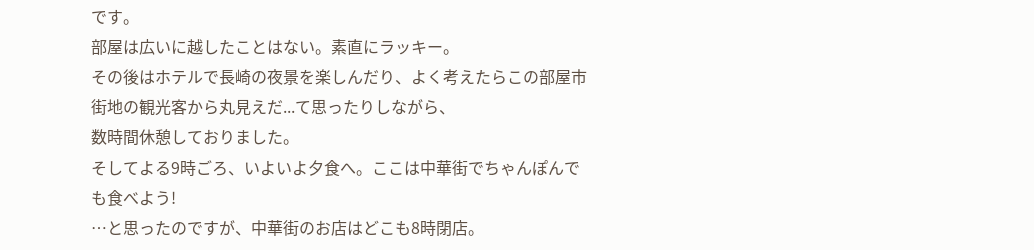です。
部屋は広いに越したことはない。素直にラッキー。
その後はホテルで長崎の夜景を楽しんだり、よく考えたらこの部屋市街地の観光客から丸見えだ...て思ったりしながら、
数時間休憩しておりました。
そしてよる9時ごろ、いよいよ夕食へ。ここは中華街でちゃんぽんでも食べよう!
…と思ったのですが、中華街のお店はどこも8時閉店。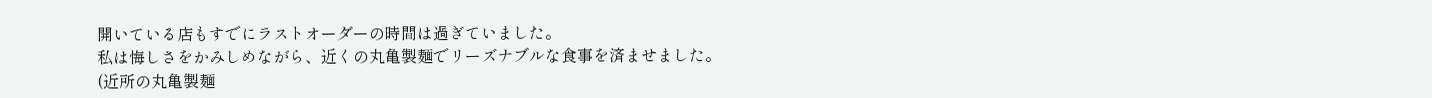開いている店もすでにラストオーダーの時間は過ぎていました。
私は悔しさをかみしめながら、近くの丸亀製麺でリーズナブルな食事を済ませました。
(近所の丸亀製麺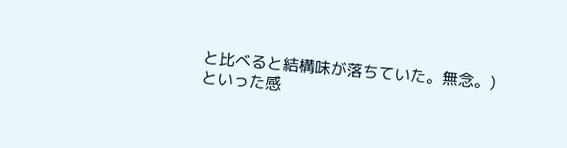と比べると結構味が落ちていた。無念。)
といった感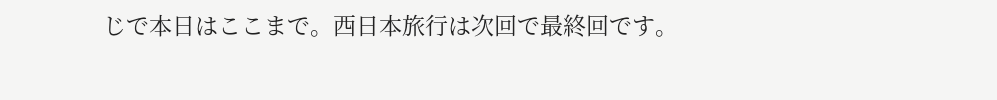じで本日はここまで。西日本旅行は次回で最終回です。